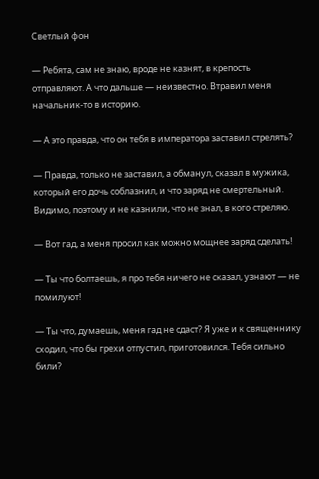Светлый фон

— Ребята, сам не знаю, вроде не казнят, в крепость отправляют. А что дальше — неизвестно. Втравил меня начальник-то в историю.

— А это правда, что он тебя в императора заставил стрелять?

— Правда, только не заставил, а обманул, сказал в мужика, который его дочь соблазнил, и что заряд не смертельный. Видимо, поэтому и не казнили, что не знал, в кого стреляю.

— Вот гад, а меня просил как можно мощнее заряд сделать!

— Ты что болтаешь, я про тебя ничего не сказал, узнают — не помилуют!

— Ты что, думаешь, меня гад не сдаст? Я уже и к священнику сходил, что бы грехи отпустил, приготовился. Тебя сильно били?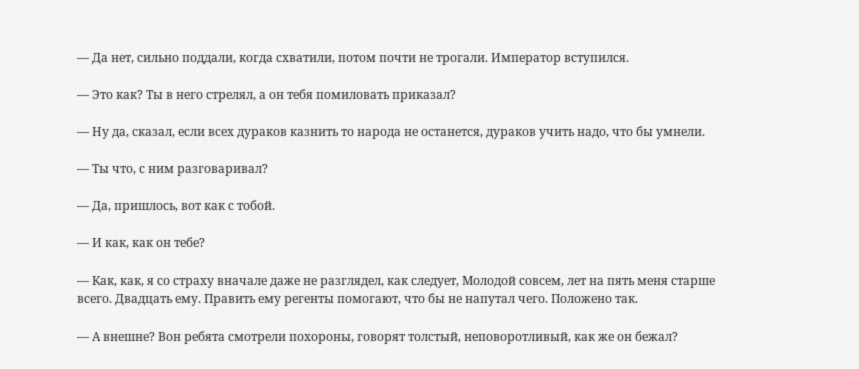— Да нет, сильно поддали, когда схватили, потом почти не трогали. Император вступился.

— Это как? Ты в него стрелял, а он тебя помиловать приказал?

— Ну да, сказал, если всех дураков казнить то народа не останется, дураков учить надо, что бы умнели.

— Ты что, с ним разговаривал?

— Да, пришлось, вот как с тобой.

— И как, как он тебе?

— Как, как, я со страху вначале даже не разглядел, как следует, Молодой совсем, лет на пять меня старше всего. Двадцать ему. Править ему регенты помогают, что бы не напутал чего. Положено так.

— А внешне? Вон ребята смотрели похороны, говорят толстый, неповоротливый, как же он бежал?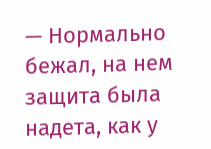— Нормально бежал, на нем защита была надета, как у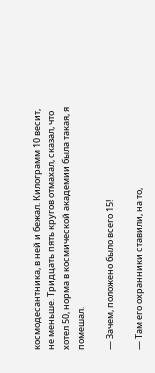космодесантника, в ней и бежал. Килограмм 10 весит, не меньше. Тридцать пять кругов отмахал, сказал, что хотел 50, норма в космической академии была такая, я помешал.

— Зачем, положено было всего 15!

— Там его охранники ставили, на то,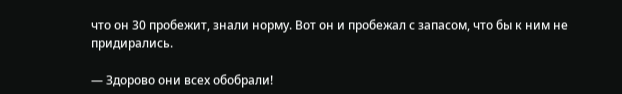что он 30 пробежит, знали норму. Вот он и пробежал с запасом, что бы к ним не придирались.

— Здорово они всех обобрали!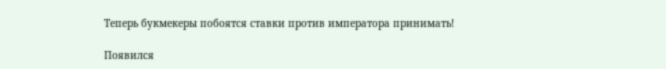Теперь букмекеры побоятся ставки против императора принимать!

Появился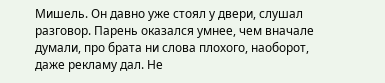Мишель. Он давно уже стоял у двери, слушал разговор. Парень оказался умнее, чем вначале думали, про брата ни слова плохого, наоборот, даже рекламу дал. Не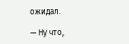ожидал.

— Ну что,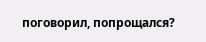поговорил, попрощался?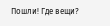Пошли! Где вещи?